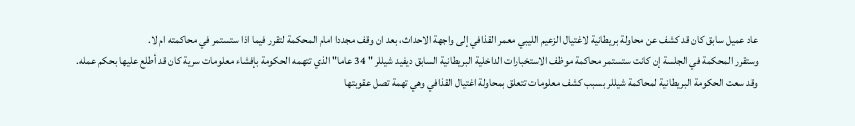عاد عميل سابق كان قد كشف عن محاولة بريطانية لاغتيال الزعيم الليبي معمر القذافي إلى واجهة الاحداث، بعد ان وقف مجددا امام المحكمة لتقرر فيما اذا ستستمر في محاكمته ام لا.
وستقرر المحكمة في الجلسة إن كانت ستستمر محاكمة موظف الاستخبارات الداخلية البريطانية السابق ديفيد شيللر " 34 عاما" الذي تتهمه الحكومة بإفشاء معلومات سرية كان قد أطلع عليها بحكم عمله.
وقد سعت الحكومة البريطانية لمحاكمة شيللر بسبب كشف معلومات تتعلق بمحاولة اغتيال القذافي وهي تهمة تصل عقوبتها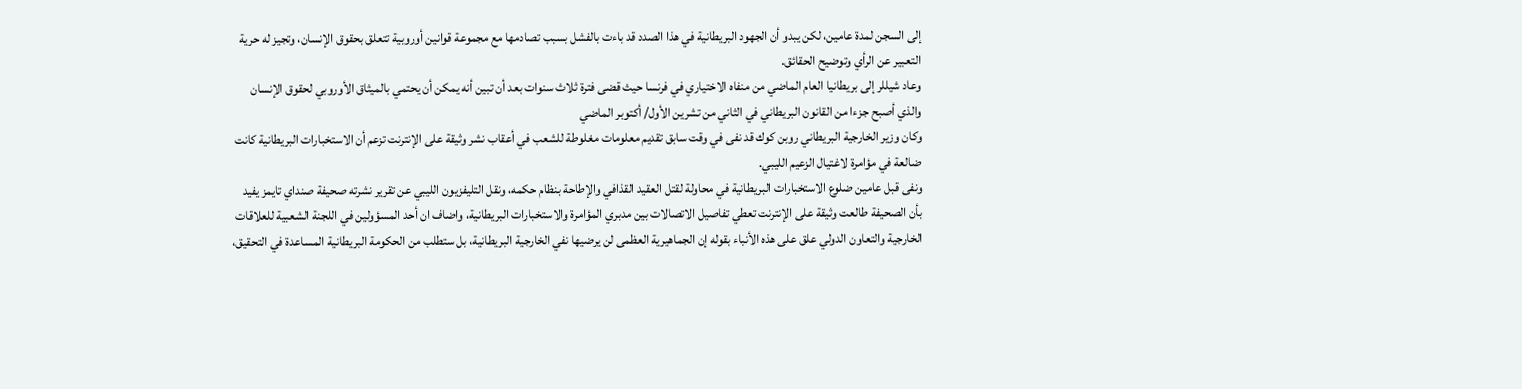إلى السجن لمدة عامين، لكن يبدو أن الجهود البريطانية في هذا الصدد قد باءت بالفشل بسبب تصادمها مع مجموعة قوانين أوروبية تتعلق بحقوق الإنسان، وتجيز له حرية التعبير عن الرأي وتوضيح الحقائق.
وعاد شيللر إلى بريطانيا العام الماضي من منفاه الاختياري في فرنسا حيث قضى فترة ثلاث سنوات بعد أن تبين أنه يمكن أن يحتمي بالميثاق الأوروبي لحقوق الإنسان والذي أصبح جزءا من القانون البريطاني في الثاني من تشرين الأول/ أكتوبر الماضي
وكان وزير الخارجية البريطاني روبن كوك قد نفى في وقت سابق تقديم معلومات مغلوطة للشعب في أعقاب نشر وثيقة على الإنترنت تزعم أن الاستخبارات البريطانية كانت ضالعة في مؤامرة لاغتيال الزعيم الليبي.
ونفى قبل عامين ضلوع الاستخبارات البريطانية في محاولة لقتل العقيد القذافي والإطاحة بنظام حكمه، ونقل التليفزيون الليبي عن تقرير نشرته صحيفة صنداي تايمز يفيد بأن الصحيفة طالعت وثيقة على الإنترنت تعطي تفاصيل الاتصالات بين مدبري المؤامرة والاستخبارات البريطانية، واضاف ان أحد المسؤولين في اللجنة الشعبية للعلاقات الخارجية والتعاون الدولي علق على هذه الأنباء بقوله إن الجماهيرية العظمى لن يرضيها نفي الخارجية البريطانية، بل ستطلب من الحكومة البريطانية المساعدة في التحقيق،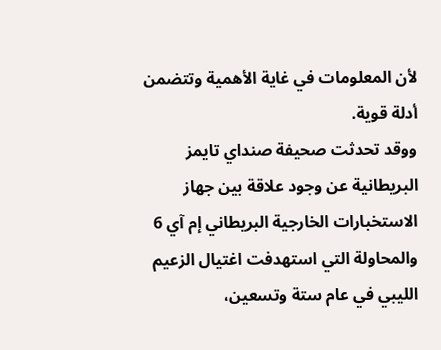لأن المعلومات في غاية الأهمية وتتضمن أدلة قوية.
ووقد تحدثت صحيفة صنداي تايمز البريطانية عن وجود علاقة بين جهاز الاستخبارات الخارجية البريطاني إم آي 6 والمحاولة التي استهدفت اغتيال الزعيم الليبي في عام ستة وتسعين،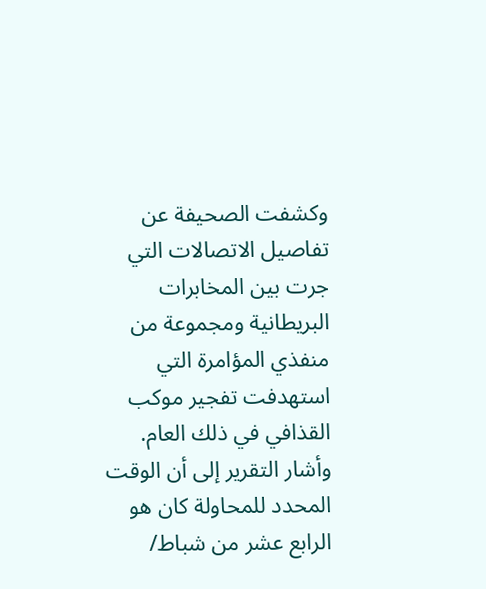وكشفت الصحيفة عن تفاصيل الاتصالات التي جرت بين المخابرات البريطانية ومجموعة من منفذي المؤامرة التي استهدفت تفجير موكب القذافي في ذلك العام.
وأشار التقرير إلى أن الوقت المحدد للمحاولة كان هو الرابع عشر من شباط/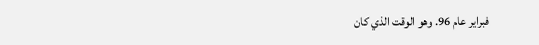فبراير عام 96. وهو الوقت الذي كان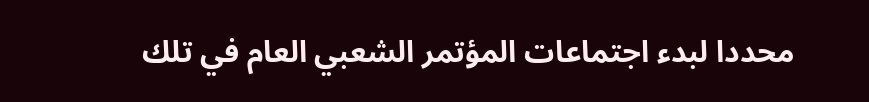محددا لبدء اجتماعات المؤتمر الشعبي العام في تلك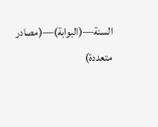السنة—(البوابة)—(مصادر متعددة)